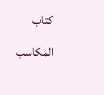كتاب المكاسب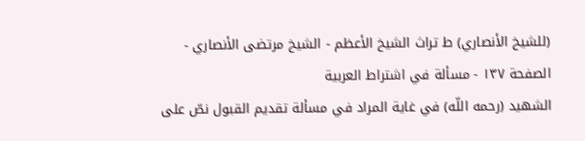(للشيخ الأنصاري) ط تراث الشيخ الأعظم - الشيخ مرتضى الأنصاري - الصفحة ١٣٧ - مسألة في اشتراط العربية
الشهيد (رحمه اللّه) في غاية المراد في مسألة تقديم القبول نصّ على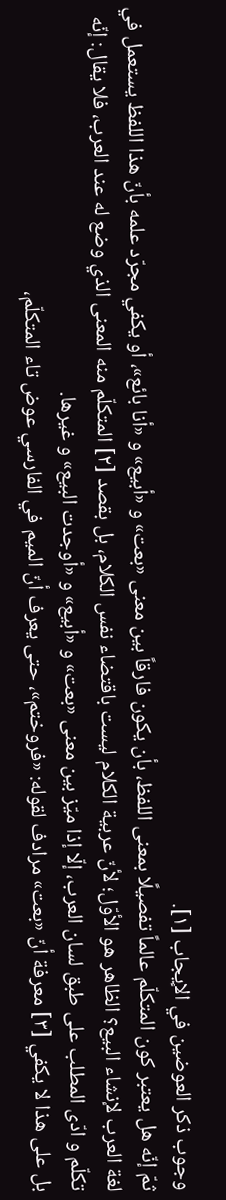وجوب ذكر العوضين في الإيجاب [١].
ثمّ إنّه هل يعتبر كون المتكلّم عالماً تفصيلًا بمعنى اللفظ، بأن يكون فارقاً بين معنى «بعت» و «أبيع» و «أنا بائع»، أو يكفي مجرّد علمه بأنّ هذا اللفظ يستعمل في لغة العرب لإنشاء البيع؟ الظاهر هو الأوّل؛ لأنّ عربية الكلام ليست باقتضاء نفس الكلام، بل بقصد [٢] المتكلّم منه المعنى الذي وضع له عند العرب، فلا يقال: إنّه تكلّم و ادّى المطلب على طبق لسان العرب، إلّا إذا ميّز بين معنى «بعت» و «أبيع» و «أوجدت البيع» و غيرها.
بل على هذا لا يكفي [٣] معرفة أنّ «بعت» مرادف لقوله: «فروختم»، حتى يعرف أنّ الميم في الفارسي عوض تاء المتكلّم،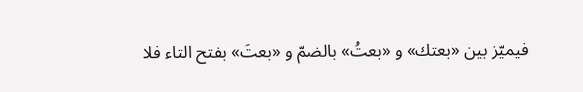فيميّز بين «بعتك» و «بعتُ» بالضمّ و «بعتَ» بفتح التاء فلا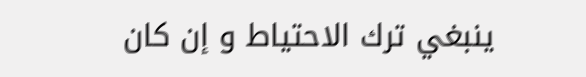ينبغي ترك الاحتياط و إن كان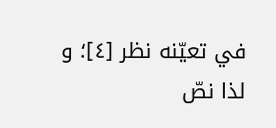في تعيّنه نظر [٤]؛ و لذا نصّ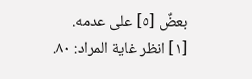بعضٌ [٥] على عدمه.
[١] انظر غاية المراد: ٨٠.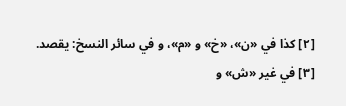[٢] كذا في «ن»، «خ» و «م»، و في سائر النسخ: يقصد.
[٣] في غير «ش» و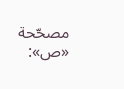مصحّحة «ص»: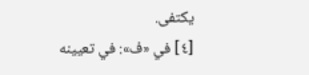يكتفى.
[٤] في «ف»: في تعيينه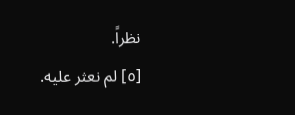نظراً.
[٥] لم نعثر عليه.